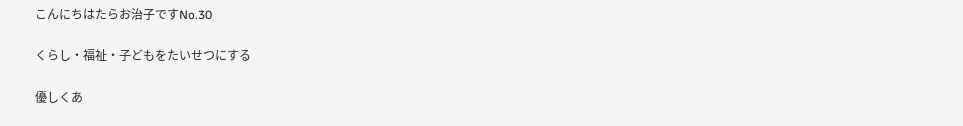こんにちはたらお治子ですNo.30

くらし・福祉・子どもをたいせつにする

優しくあ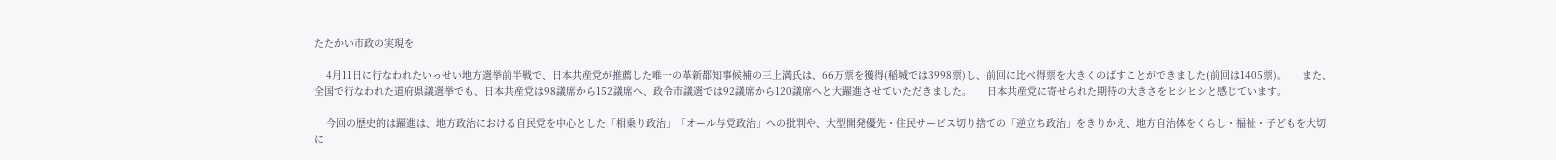たたかい市政の実現を

    4月11日に行なわれたいっせい地方選挙前半戦で、日本共産党が推薦した唯一の革新都知事候補の三上満氏は、66万票を獲得(稲城では3998票)し、前回に比べ得票を大きくのばすことができました(前回は1405票)。     また、全国で行なわれた道府県議選挙でも、日本共産党は98議席から152議席へ、政令市議選では92議席から120議席へと大躍進させていただきました。     日本共産党に寄せられた期待の大きさをヒシヒシと感じています。

    今回の歴史的は躍進は、地方政治における自民党を中心とした「相乗り政治」「オール与党政治」への批判や、大型開発優先・住民サービス切り捨ての「逆立ち政治」をきりかえ、地方自治体をくらし・福祉・子どもを大切に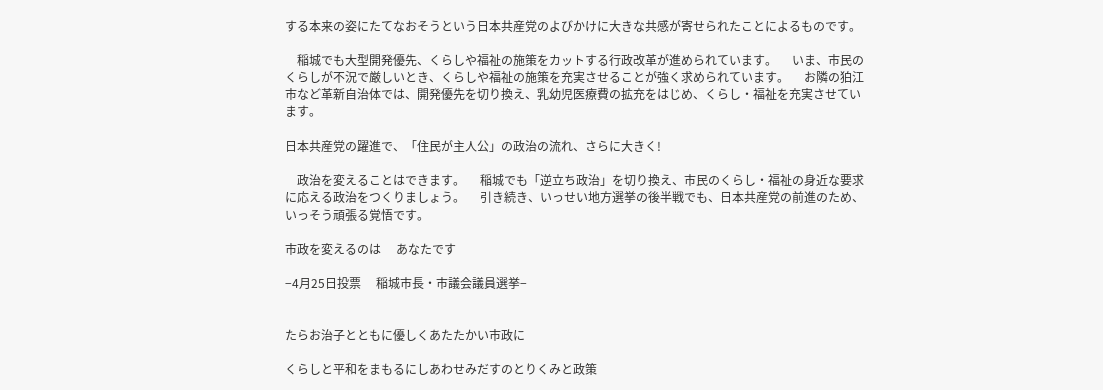する本来の姿にたてなおそうという日本共産党のよびかけに大きな共感が寄せられたことによるものです。

    稲城でも大型開発優先、くらしや福祉の施策をカットする行政改革が進められています。     いま、市民のくらしが不況で厳しいとき、くらしや福祉の施策を充実させることが強く求められています。     お隣の狛江市など革新自治体では、開発優先を切り換え、乳幼児医療費の拡充をはじめ、くらし・福祉を充実させています。

日本共産党の躍進で、「住民が主人公」の政治の流れ、さらに大きく!

    政治を変えることはできます。     稲城でも「逆立ち政治」を切り換え、市民のくらし・福祉の身近な要求に応える政治をつくりましょう。     引き続き、いっせい地方選挙の後半戦でも、日本共産党の前進のため、いっそう頑張る覚悟です。

市政を変えるのは     あなたです

−4月25日投票     稲城市長・市議会議員選挙−


たらお治子とともに優しくあたたかい市政に

くらしと平和をまもるにしあわせみだすのとりくみと政策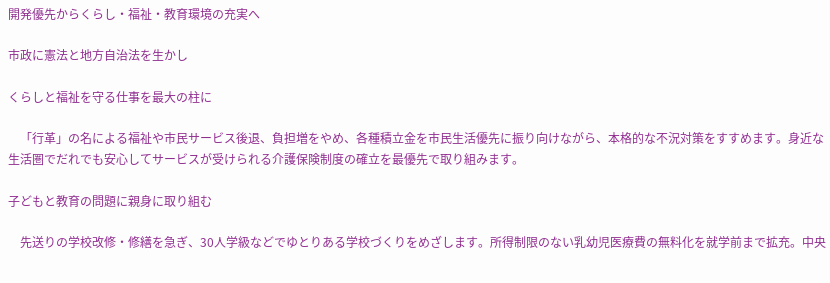開発優先からくらし・福祉・教育環境の充実へ

市政に憲法と地方自治法を生かし

くらしと福祉を守る仕事を最大の柱に

    「行革」の名による福祉や市民サービス後退、負担増をやめ、各種積立金を市民生活優先に振り向けながら、本格的な不況対策をすすめます。身近な生活圏でだれでも安心してサービスが受けられる介護保険制度の確立を最優先で取り組みます。

子どもと教育の問題に親身に取り組む

    先送りの学校改修・修繕を急ぎ、30人学級などでゆとりある学校づくりをめざします。所得制限のない乳幼児医療費の無料化を就学前まで拡充。中央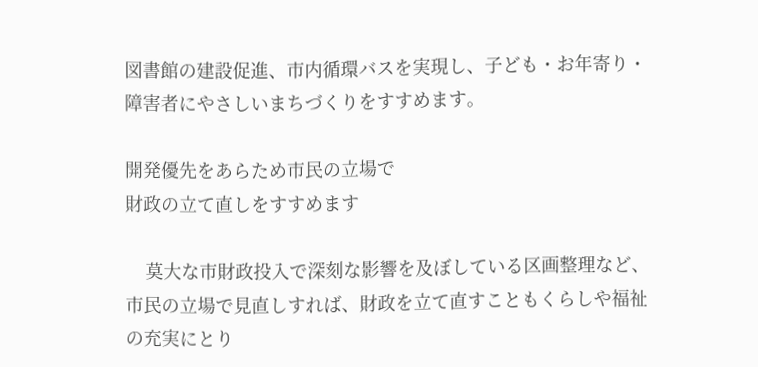図書館の建設促進、市内循環バスを実現し、子ども・お年寄り・障害者にやさしいまちづくりをすすめます。

開発優先をあらため市民の立場で
財政の立て直しをすすめます

    莫大な市財政投入で深刻な影響を及ぼしている区画整理など、市民の立場で見直しすれば、財政を立て直すこともくらしや福祉の充実にとり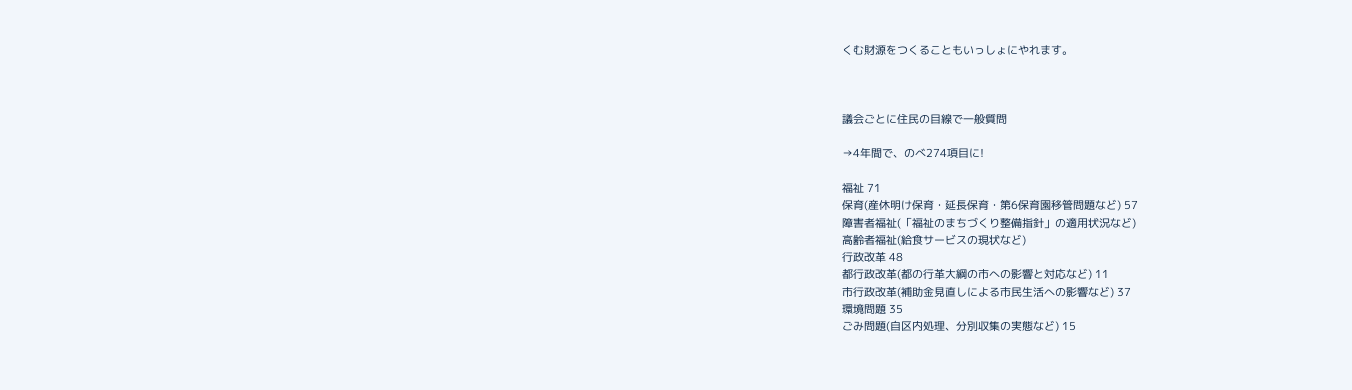くむ財源をつくることもいっしょにやれます。



議会ごとに住民の目線で一般質問

→4年間で、のべ274項目に!

福祉 71
保育(産休明け保育・延長保育・第6保育園移管問題など) 57
障害者福祉(「福祉のまちづくり整備指針」の適用状況など)
高齢者福祉(給食サービスの現状など)
行政改革 48
都行政改革(都の行革大綱の市への影響と対応など) 11
市行政改革(補助金見直しによる市民生活への影響など) 37
環境問題 35
ごみ問題(自区内処理、分別収集の実態など) 15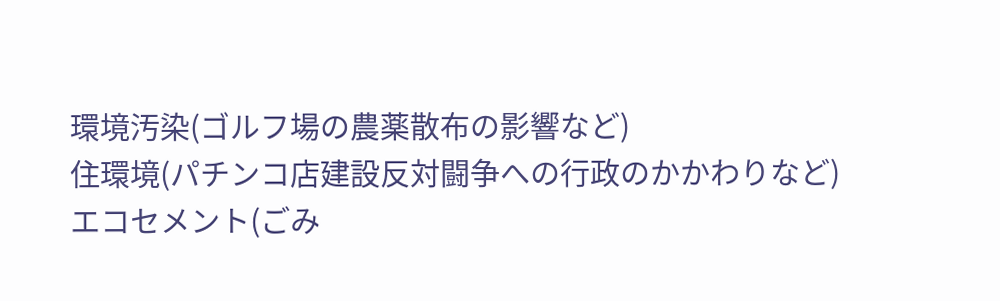環境汚染(ゴルフ場の農薬散布の影響など)
住環境(パチンコ店建設反対闘争への行政のかかわりなど)
エコセメント(ごみ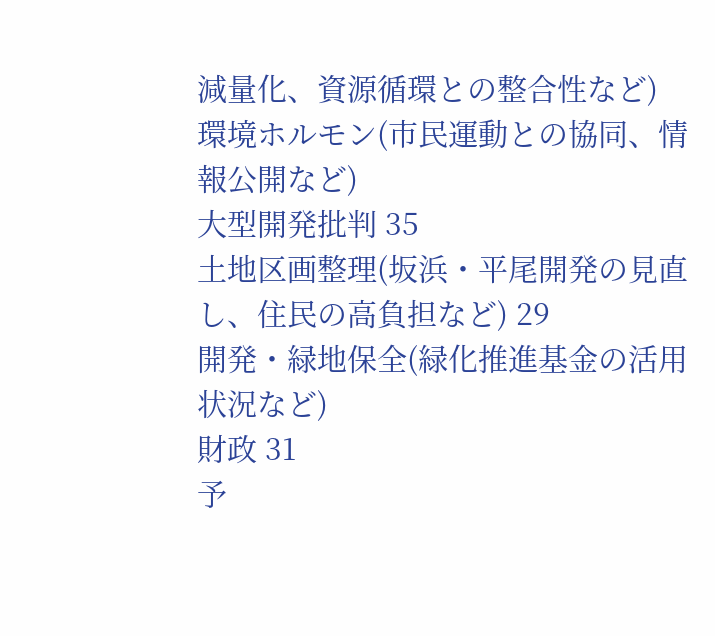減量化、資源循環との整合性など)
環境ホルモン(市民運動との協同、情報公開など)
大型開発批判 35
土地区画整理(坂浜・平尾開発の見直し、住民の高負担など) 29
開発・緑地保全(緑化推進基金の活用状況など)
財政 31
予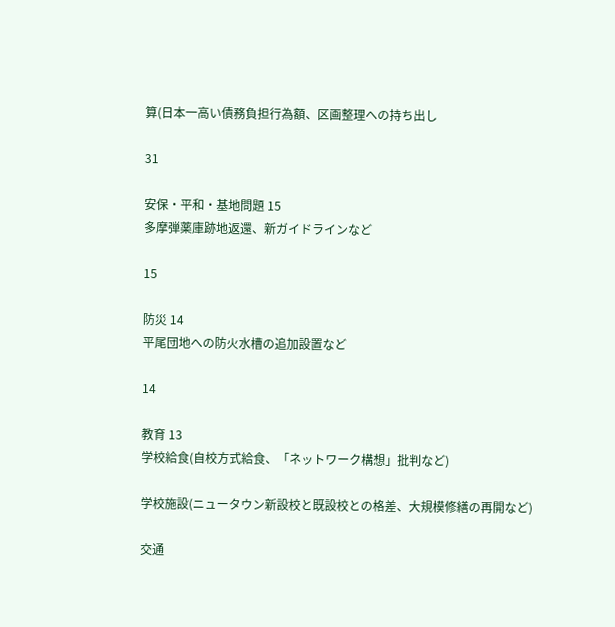算(日本一高い債務負担行為額、区画整理への持ち出し

31

安保・平和・基地問題 15
多摩弾薬庫跡地返還、新ガイドラインなど

15

防災 14
平尾団地への防火水槽の追加設置など

14

教育 13
学校給食(自校方式給食、「ネットワーク構想」批判など)

学校施設(ニュータウン新設校と既設校との格差、大規模修繕の再開など)

交通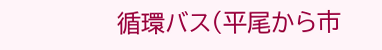循環バス(平尾から市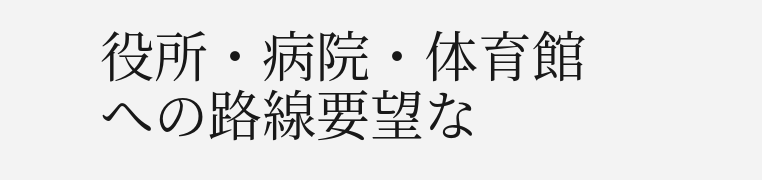役所・病院・体育館への路線要望な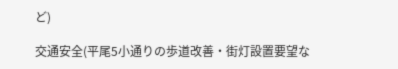ど)

交通安全(平尾5小通りの歩道改善・街灯設置要望な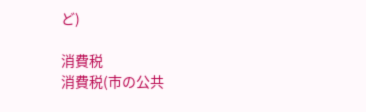ど)

消費税
消費税(市の公共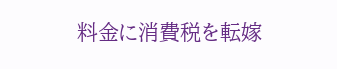料金に消費税を転嫁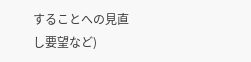することへの見直し要望など)